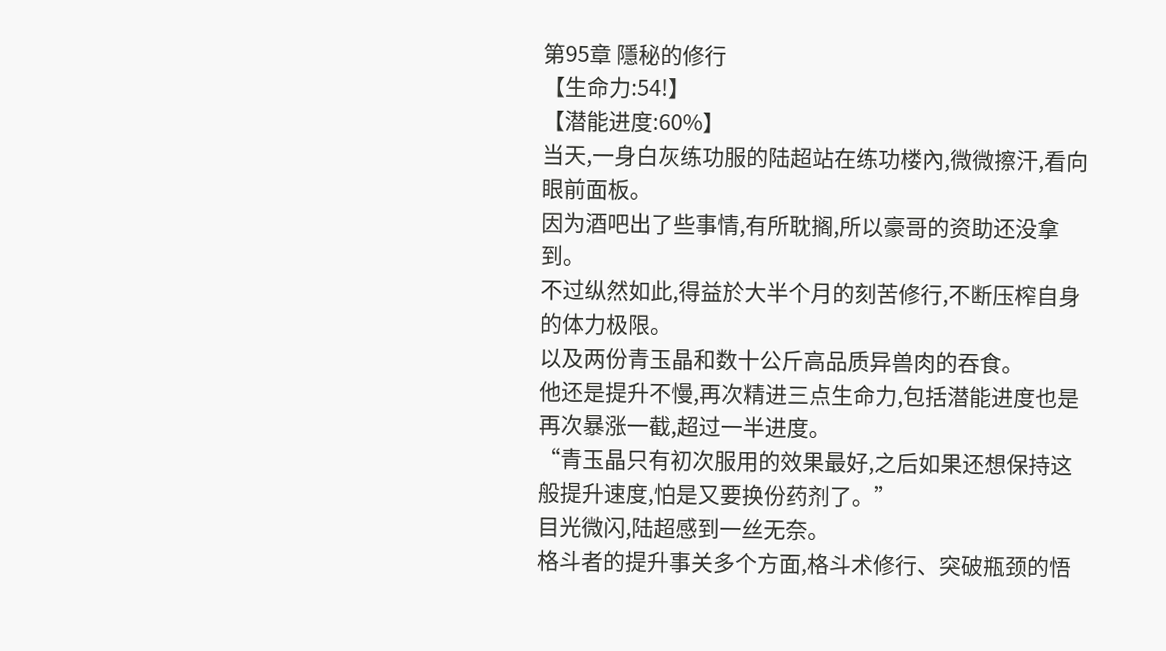第95章 隱秘的修行
【生命力:54!】
【潜能进度:60%】
当天,一身白灰练功服的陆超站在练功楼內,微微擦汗,看向眼前面板。
因为酒吧出了些事情,有所耽搁,所以豪哥的资助还没拿到。
不过纵然如此,得益於大半个月的刻苦修行,不断压榨自身的体力极限。
以及两份青玉晶和数十公斤高品质异兽肉的吞食。
他还是提升不慢,再次精进三点生命力,包括潜能进度也是再次暴涨一截,超过一半进度。
“青玉晶只有初次服用的效果最好,之后如果还想保持这般提升速度,怕是又要换份药剂了。”
目光微闪,陆超感到一丝无奈。
格斗者的提升事关多个方面,格斗术修行、突破瓶颈的悟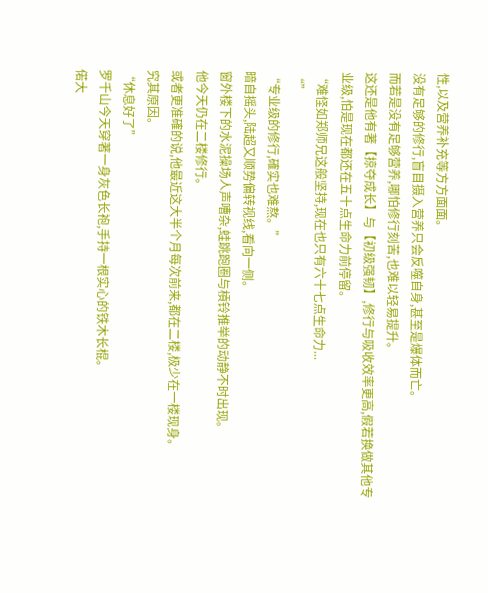性,以及营养补充等方方面面。
没有足够的修行,盲目摄入营养只会反噬自身,甚至是爆体而亡。
而若是没有足够营养,哪怕修行刻苦,也难以轻易提升。
这还是他有著【掠夺成长】与【初级强韧】,修行与吸收效率更高,假若换做其他专业级,怕是现在都还在五十点生命力前停留。
“难怪如郑师兄这般坚持,现在也只有六十七点生命力...
“”
“专业级的修行,確实也难熬。”
暗自摇头,陆超又顺势偏转视线,看向一侧。
窗外楼下的水泥操场人声嘈杂,蛙跳跑圈与槓铃推举的动静不时出现。
他今天仍在二楼修行。
或者更准確的说,他最近这大半个月每次前来,都在二楼,极少在一楼现身。
究其原因。
“休息好了”
罗千山今天穿著一身灰色长袍,手持一根实心的铁木长棍。
偌大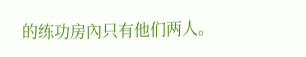的练功房內只有他们两人。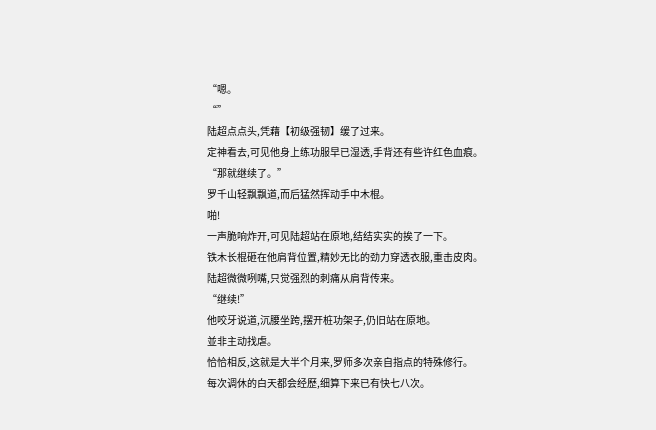“嗯。
“”
陆超点点头,凭藉【初级强韧】缓了过来。
定神看去,可见他身上练功服早已湿透,手背还有些许红色血痕。
“那就继续了。”
罗千山轻飘飘道,而后猛然挥动手中木棍。
啪!
一声脆响炸开,可见陆超站在原地,结结实实的挨了一下。
铁木长棍砸在他肩背位置,精妙无比的劲力穿透衣服,重击皮肉。
陆超微微咧嘴,只觉强烈的刺痛从肩背传来。
“继续!”
他咬牙说道,沉腰坐跨,摆开桩功架子,仍旧站在原地。
並非主动找虐。
恰恰相反,这就是大半个月来,罗师多次亲自指点的特殊修行。
每次调休的白天都会经歷,细算下来已有快七八次。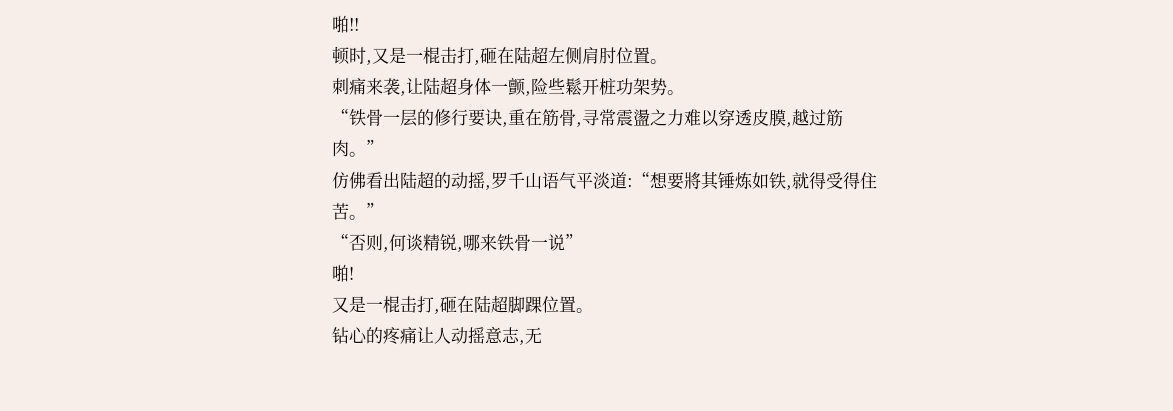啪!!
顿时,又是一棍击打,砸在陆超左侧肩肘位置。
刺痛来袭,让陆超身体一颤,险些鬆开桩功架势。
“铁骨一层的修行要诀,重在筋骨,寻常震盪之力难以穿透皮膜,越过筋肉。”
仿佛看出陆超的动摇,罗千山语气平淡道:“想要將其锤炼如铁,就得受得住苦。”
“否则,何谈精锐,哪来铁骨一说”
啪!
又是一棍击打,砸在陆超脚踝位置。
钻心的疼痛让人动摇意志,无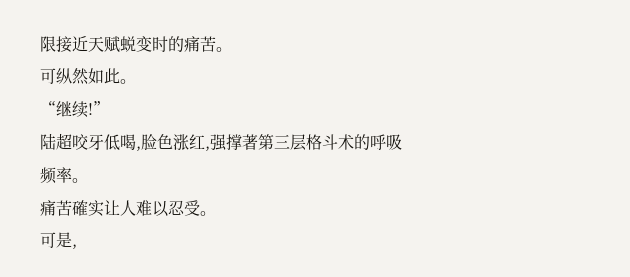限接近天赋蜕变时的痛苦。
可纵然如此。
“继续!”
陆超咬牙低喝,脸色涨红,强撑著第三层格斗术的呼吸频率。
痛苦確实让人难以忍受。
可是,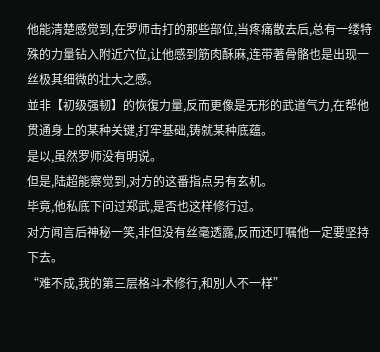他能清楚感觉到,在罗师击打的那些部位,当疼痛散去后,总有一缕特殊的力量钻入附近穴位,让他感到筋肉酥麻,连带著骨骼也是出现一丝极其细微的壮大之感。
並非【初级强韧】的恢復力量,反而更像是无形的武道气力,在帮他贯通身上的某种关键,打牢基础,铸就某种底蕴。
是以,虽然罗师没有明说。
但是,陆超能察觉到,对方的这番指点另有玄机。
毕竟,他私底下问过郑武,是否也这样修行过。
对方闻言后神秘一笑,非但没有丝毫透露,反而还叮嘱他一定要坚持下去。
“难不成,我的第三层格斗术修行,和別人不一样”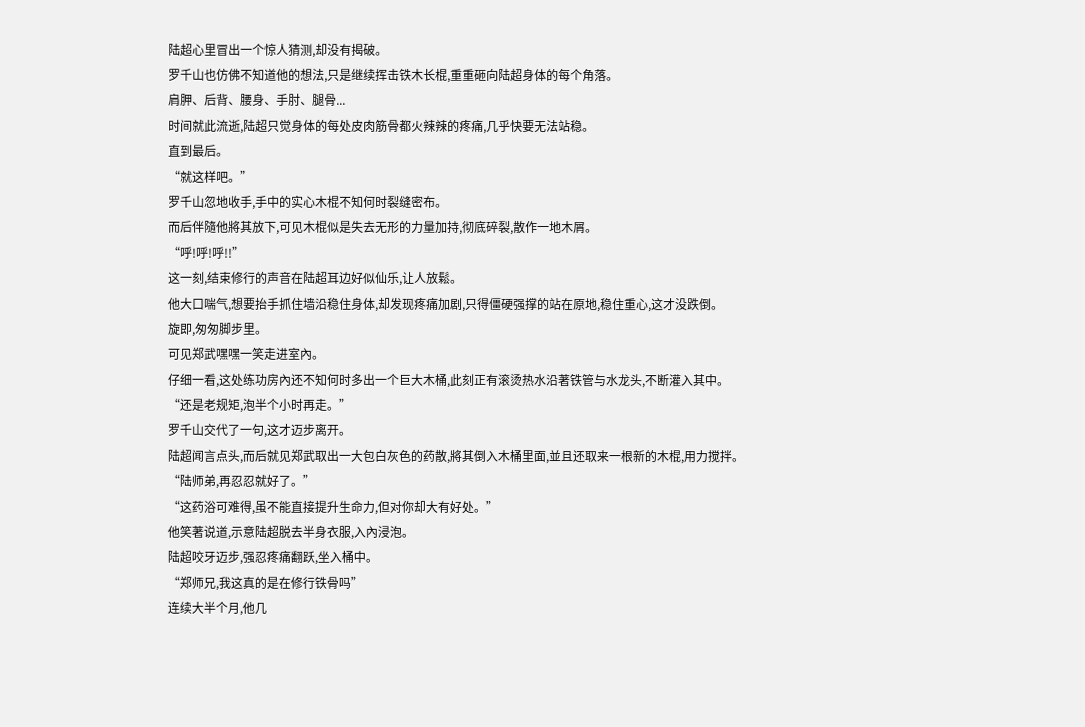陆超心里冒出一个惊人猜测,却没有揭破。
罗千山也仿佛不知道他的想法,只是继续挥击铁木长棍,重重砸向陆超身体的每个角落。
肩胛、后背、腰身、手肘、腿骨...
时间就此流逝,陆超只觉身体的每处皮肉筋骨都火辣辣的疼痛,几乎快要无法站稳。
直到最后。
“就这样吧。”
罗千山忽地收手,手中的实心木棍不知何时裂缝密布。
而后伴隨他將其放下,可见木棍似是失去无形的力量加持,彻底碎裂,散作一地木屑。
“呼!呼!呼!!”
这一刻,结束修行的声音在陆超耳边好似仙乐,让人放鬆。
他大口喘气,想要抬手抓住墙沿稳住身体,却发现疼痛加剧,只得僵硬强撑的站在原地,稳住重心,这才没跌倒。
旋即,匆匆脚步里。
可见郑武嘿嘿一笑走进室內。
仔细一看,这处练功房內还不知何时多出一个巨大木桶,此刻正有滚烫热水沿著铁管与水龙头,不断灌入其中。
“还是老规矩,泡半个小时再走。”
罗千山交代了一句,这才迈步离开。
陆超闻言点头,而后就见郑武取出一大包白灰色的药散,將其倒入木桶里面,並且还取来一根新的木棍,用力搅拌。
“陆师弟,再忍忍就好了。”
“这药浴可难得,虽不能直接提升生命力,但对你却大有好处。”
他笑著说道,示意陆超脱去半身衣服,入內浸泡。
陆超咬牙迈步,强忍疼痛翻跃,坐入桶中。
“郑师兄,我这真的是在修行铁骨吗”
连续大半个月,他几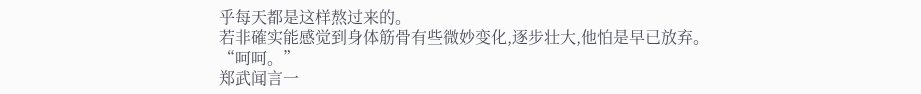乎每天都是这样熬过来的。
若非確实能感觉到身体筋骨有些微妙变化,逐步壮大,他怕是早已放弃。
“呵呵。”
郑武闻言一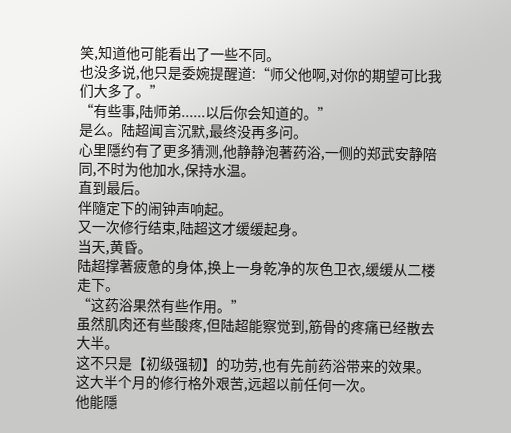笑,知道他可能看出了一些不同。
也没多说,他只是委婉提醒道:“师父他啊,对你的期望可比我们大多了。”
“有些事,陆师弟......以后你会知道的。”
是么。陆超闻言沉默,最终没再多问。
心里隱约有了更多猜测,他静静泡著药浴,一侧的郑武安静陪同,不时为他加水,保持水温。
直到最后。
伴隨定下的闹钟声响起。
又一次修行结束,陆超这才缓缓起身。
当天,黄昏。
陆超撑著疲惫的身体,换上一身乾净的灰色卫衣,缓缓从二楼走下。
“这药浴果然有些作用。”
虽然肌肉还有些酸疼,但陆超能察觉到,筋骨的疼痛已经散去大半。
这不只是【初级强韧】的功劳,也有先前药浴带来的效果。
这大半个月的修行格外艰苦,远超以前任何一次。
他能隱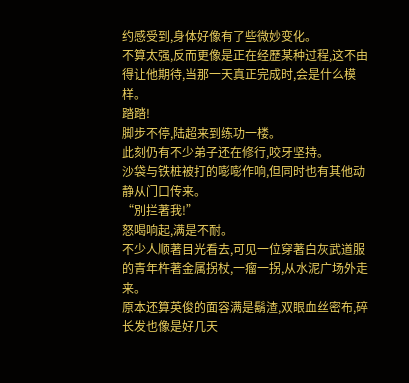约感受到,身体好像有了些微妙变化。
不算太强,反而更像是正在经歷某种过程,这不由得让他期待,当那一天真正完成时,会是什么模样。
踏踏!
脚步不停,陆超来到练功一楼。
此刻仍有不少弟子还在修行,咬牙坚持。
沙袋与铁桩被打的嘭嘭作响,但同时也有其他动静从门口传来。
“別拦著我!”
怒喝响起,满是不耐。
不少人顺著目光看去,可见一位穿著白灰武道服的青年杵著金属拐杖,一瘤一拐,从水泥广场外走来。
原本还算英俊的面容满是鬍渣,双眼血丝密布,碎长发也像是好几天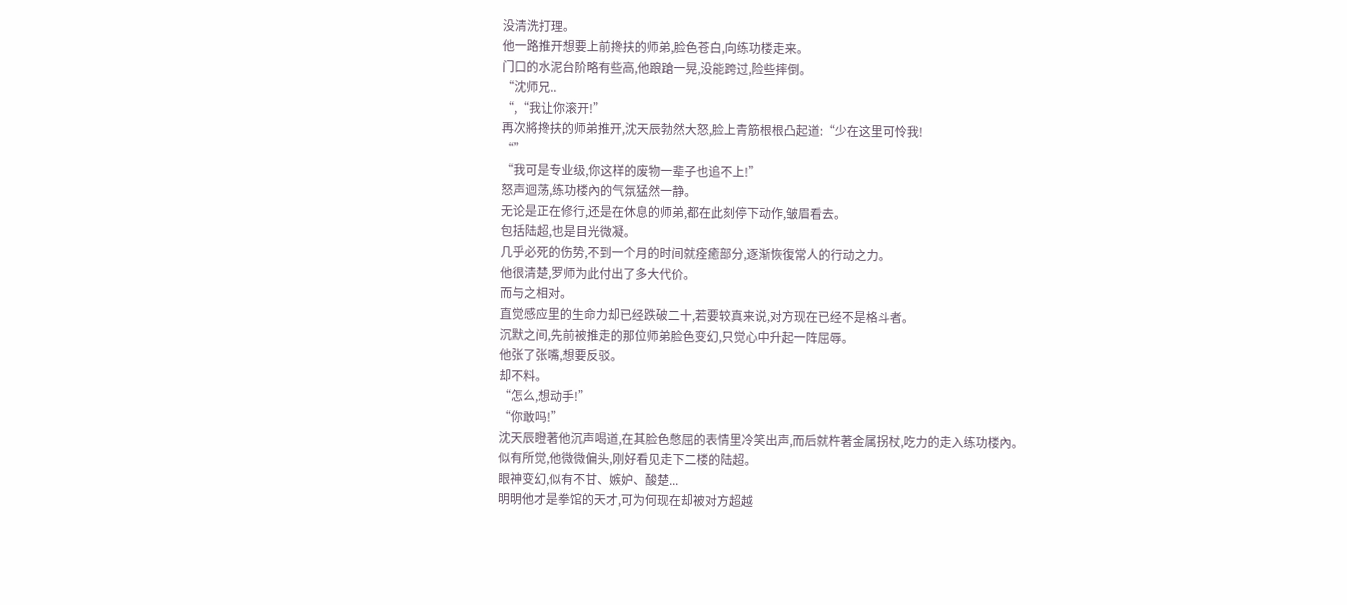没清洗打理。
他一路推开想要上前搀扶的师弟,脸色苍白,向练功楼走来。
门口的水泥台阶略有些高,他踉蹌一晃,没能跨过,险些摔倒。
“沈师兄..
“,“我让你滚开!”
再次將搀扶的师弟推开,沈天辰勃然大怒,脸上青筋根根凸起道:“少在这里可怜我!
“”
“我可是专业级,你这样的废物一辈子也追不上!”
怒声迴荡,练功楼內的气氛猛然一静。
无论是正在修行,还是在休息的师弟,都在此刻停下动作,皱眉看去。
包括陆超,也是目光微凝。
几乎必死的伤势,不到一个月的时间就痊癒部分,逐渐恢復常人的行动之力。
他很清楚,罗师为此付出了多大代价。
而与之相对。
直觉感应里的生命力却已经跌破二十,若要较真来说,对方现在已经不是格斗者。
沉默之间,先前被推走的那位师弟脸色变幻,只觉心中升起一阵屈辱。
他张了张嘴,想要反驳。
却不料。
“怎么,想动手!”
“你敢吗!”
沈天辰瞪著他沉声喝道,在其脸色憋屈的表情里冷笑出声,而后就杵著金属拐杖,吃力的走入练功楼內。
似有所觉,他微微偏头,刚好看见走下二楼的陆超。
眼神变幻,似有不甘、嫉妒、酸楚...
明明他才是拳馆的天才,可为何现在却被对方超越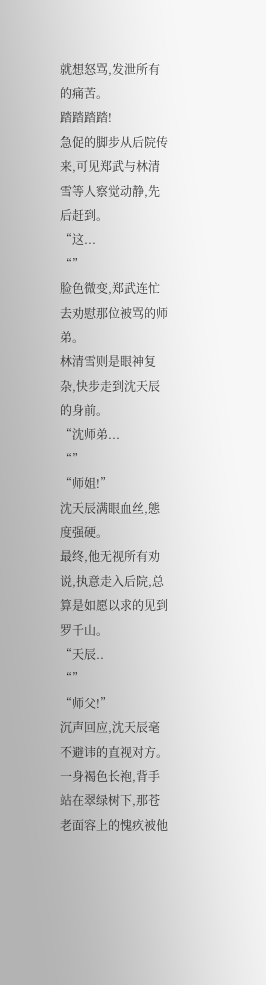就想怒骂,发泄所有的痛苦。
踏踏踏踏!
急促的脚步从后院传来,可见郑武与林清雪等人察觉动静,先后赶到。
“这...
“”
脸色微变,郑武连忙去劝慰那位被骂的师弟。
林清雪则是眼神复杂,快步走到沈天辰的身前。
“沈师弟...
“”
“师姐!”
沈天辰满眼血丝,態度强硬。
最终,他无视所有劝说,执意走入后院,总算是如愿以求的见到罗千山。
“天辰..
“”
“师父!”
沉声回应,沈天辰毫不避讳的直视对方。
一身褐色长袍,背手站在翠绿树下,那苍老面容上的愧疚被他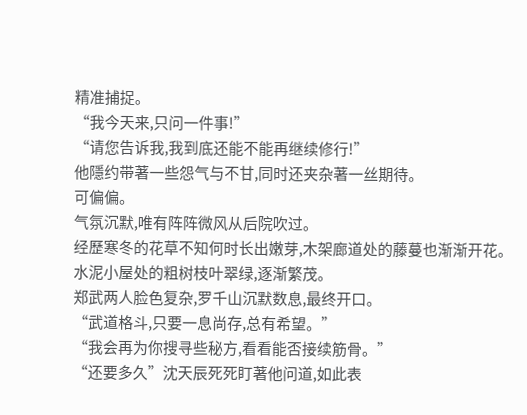精准捕捉。
“我今天来,只问一件事!”
“请您告诉我,我到底还能不能再继续修行!”
他隱约带著一些怨气与不甘,同时还夹杂著一丝期待。
可偏偏。
气氛沉默,唯有阵阵微风从后院吹过。
经歷寒冬的花草不知何时长出嫩芽,木架廊道处的藤蔓也渐渐开花。
水泥小屋处的粗树枝叶翠绿,逐渐繁茂。
郑武两人脸色复杂,罗千山沉默数息,最终开口。
“武道格斗,只要一息尚存,总有希望。”
“我会再为你搜寻些秘方,看看能否接续筋骨。”
“还要多久”沈天辰死死盯著他问道,如此表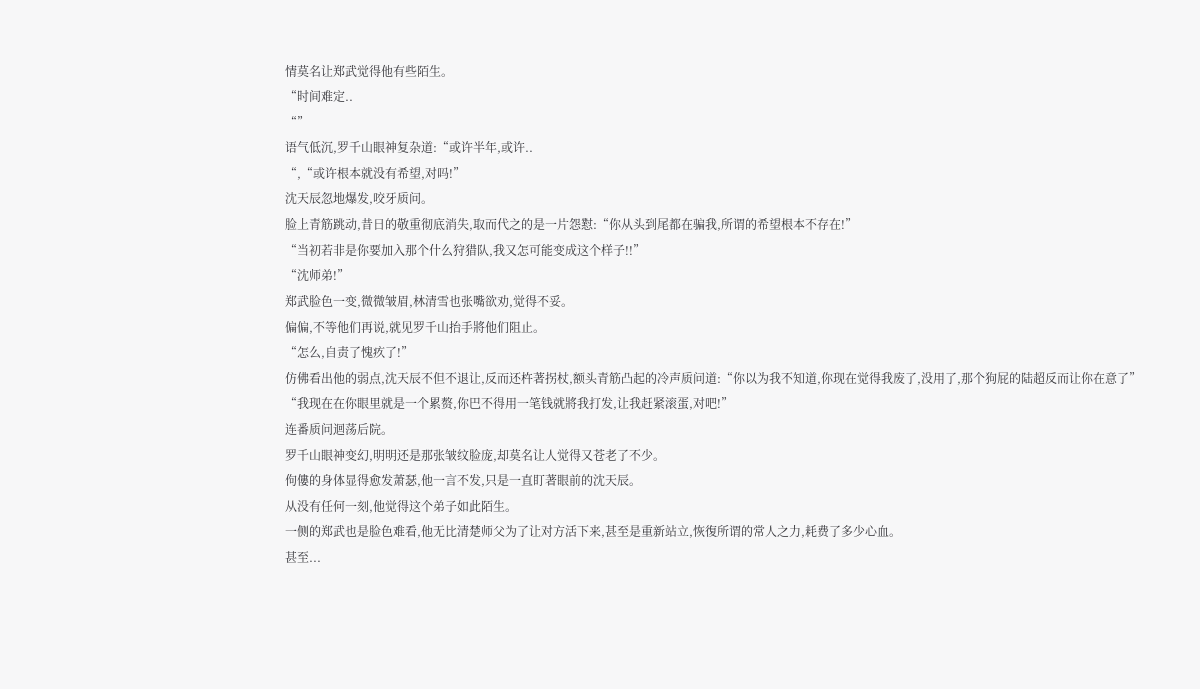情莫名让郑武觉得他有些陌生。
“时间难定..
“”
语气低沉,罗千山眼神复杂道:“或许半年,或许..
“,“或许根本就没有希望,对吗!”
沈天辰忽地爆发,咬牙质问。
脸上青筋跳动,昔日的敬重彻底消失,取而代之的是一片怨懟:“你从头到尾都在骗我,所谓的希望根本不存在!”
“当初若非是你要加入那个什么狩猎队,我又怎可能变成这个样子!!”
“沈师弟!”
郑武脸色一变,微微皱眉,林清雪也张嘴欲劝,觉得不妥。
偏偏,不等他们再说,就见罗千山抬手將他们阻止。
“怎么,自责了愧疚了!”
仿佛看出他的弱点,沈天辰不但不退让,反而还杵著拐杖,额头青筋凸起的冷声质问道:“你以为我不知道,你现在觉得我废了,没用了,那个狗屁的陆超反而让你在意了”
“我现在在你眼里就是一个累赘,你巴不得用一笔钱就將我打发,让我赶紧滚蛋,对吧!”
连番质问迴荡后院。
罗千山眼神变幻,明明还是那张皱纹脸庞,却莫名让人觉得又苍老了不少。
佝僂的身体显得愈发萧瑟,他一言不发,只是一直盯著眼前的沈天辰。
从没有任何一刻,他觉得这个弟子如此陌生。
一侧的郑武也是脸色难看,他无比清楚师父为了让对方活下来,甚至是重新站立,恢復所谓的常人之力,耗费了多少心血。
甚至...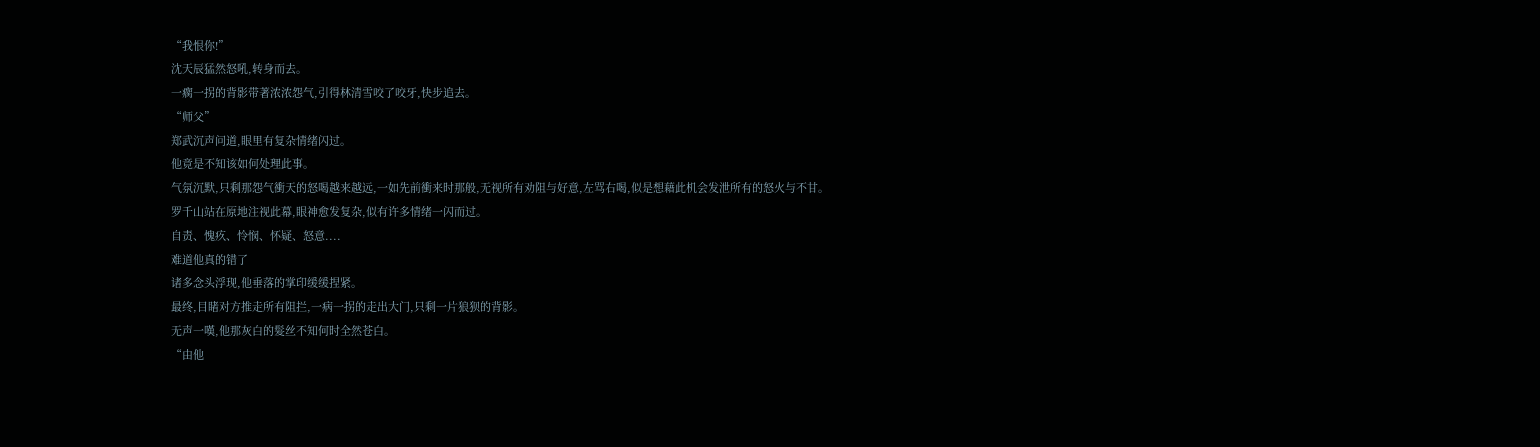“我恨你!”
沈天辰猛然怒吼,转身而去。
一瘸一拐的背影带著浓浓怨气,引得林清雪咬了咬牙,快步追去。
“师父”
郑武沉声问道,眼里有复杂情绪闪过。
他竟是不知该如何处理此事。
气氛沉默,只剩那怨气衝天的怒喝越来越远,一如先前衝来时那般,无视所有劝阻与好意,左骂右喝,似是想藉此机会发泄所有的怒火与不甘。
罗千山站在原地注视此幕,眼神愈发复杂,似有许多情绪一闪而过。
自责、愧疚、怜悯、怀疑、怒意....
难道他真的错了
诸多念头浮现,他垂落的掌印缓缓捏紧。
最终,目睹对方推走所有阻拦,一病一拐的走出大门,只剩一片狼狈的背影。
无声一嘆,他那灰白的髮丝不知何时全然苍白。
“由他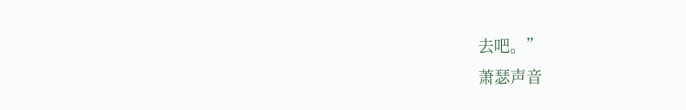去吧。”
萧瑟声音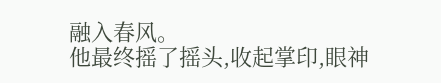融入春风。
他最终摇了摇头,收起掌印,眼神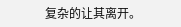复杂的让其离开。